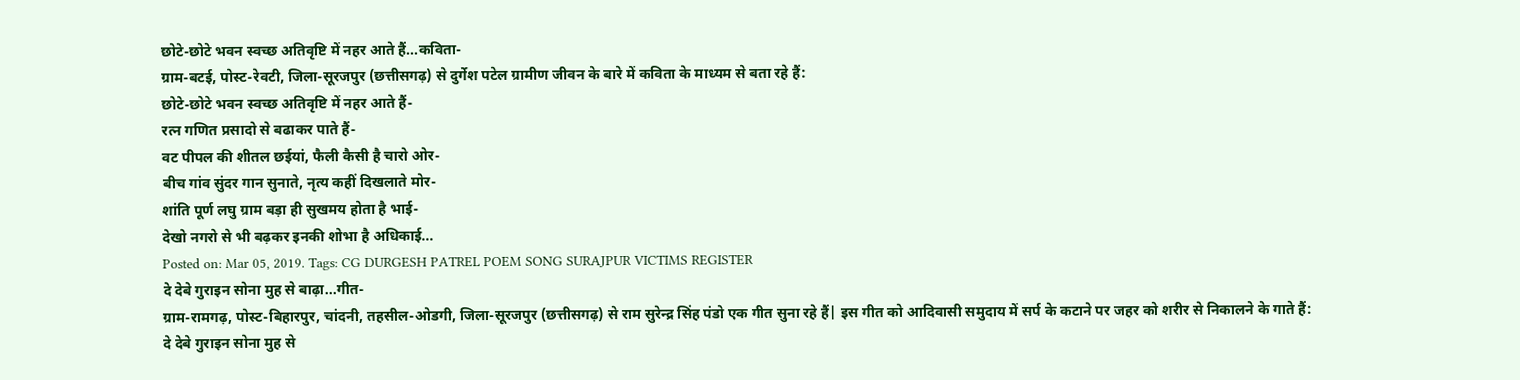छोटे-छोटे भवन स्वच्छ अतिवृष्टि में नहर आते हैं...कविता-
ग्राम-बटई, पोस्ट-रेवटी, जिला-सूरजपुर (छत्तीसगढ़) से दुर्गेश पटेल ग्रामीण जीवन के बारे में कविता के माध्यम से बता रहे हैं:
छोटे-छोटे भवन स्वच्छ अतिवृष्टि में नहर आते हैं-
रत्न गणित प्रसादो से बढाकर पाते हैं-
वट पीपल की शीतल छईयां, फैली कैसी है चारो ओर-
बीच गांव सुंदर गान सुनाते, नृत्य कहीं दिखलाते मोर-
शांति पूर्ण लघु ग्राम बड़ा ही सुखमय होता है भाई-
देखो नगरो से भी बढ़कर इनकी शोभा है अधिकाई...
Posted on: Mar 05, 2019. Tags: CG DURGESH PATREL POEM SONG SURAJPUR VICTIMS REGISTER
दे देबे गुराइन सोना मुह से बाढ़ा...गीत-
ग्राम-रामगढ़, पोस्ट-बिहारपुर, चांदनी, तहसील-ओडगी, जिला-सूरजपुर (छत्तीसगढ़) से राम सुरेन्द्र सिंह पंडो एक गीत सुना रहे हैं| इस गीत को आदिवासी समुदाय में सर्प के कटाने पर जहर को शरीर से निकालने के गाते हैं:
दे देबे गुराइन सोना मुह से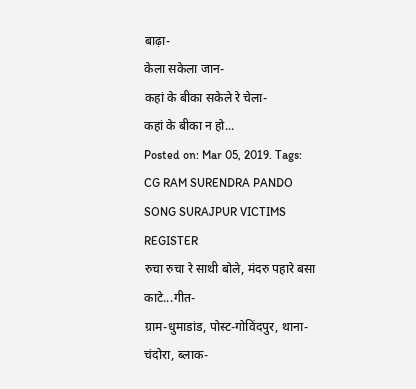बाढ़ा-
केला सकेला जान-
कहां के बीका सकेले रे चेला-
कहां के बीका न हो...
Posted on: Mar 05, 2019. Tags: CG RAM SURENDRA PANDO SONG SURAJPUR VICTIMS REGISTER
रुचा रुचा रे साथी बोले, मंदरु पहारे बसा काटे...गीत-
ग्राम-धुमाडांड, पोस्ट-गोविंदपुर, थाना-चंदोरा, ब्लाक-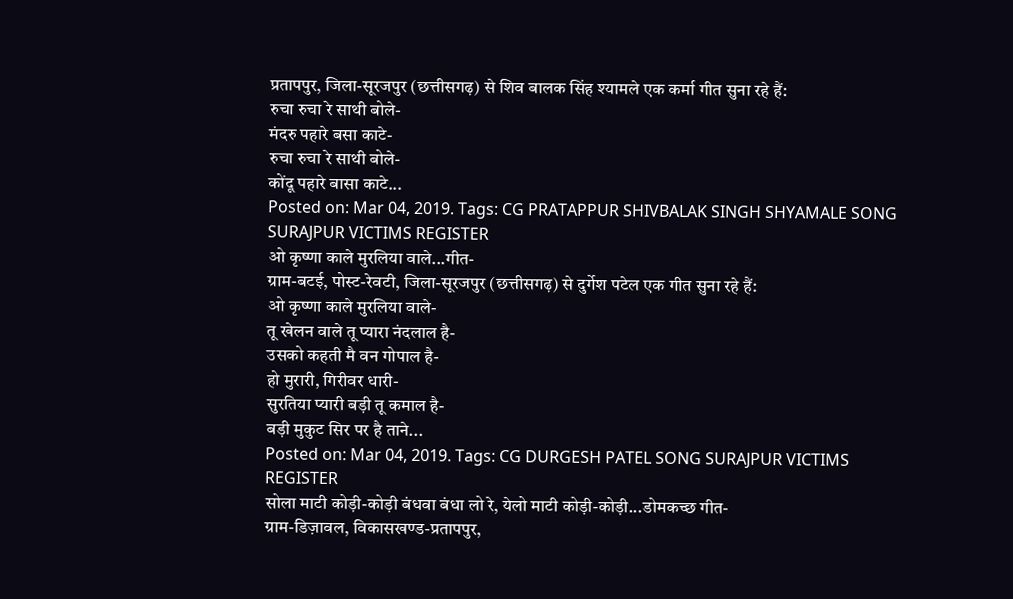प्रतापपुर, जिला-सूरजपुर (छत्तीसगढ़) से शिव बालक सिंह श्यामले एक कर्मा गीत सुना रहे हैं:
रुचा रुचा रे साथी बोले-
मंदरु पहारे बसा काटे-
रुचा रुचा रे साथी बोले-
कोंदू पहारे बासा काटे...
Posted on: Mar 04, 2019. Tags: CG PRATAPPUR SHIVBALAK SINGH SHYAMALE SONG SURAJPUR VICTIMS REGISTER
ओ कृष्णा काले मुरलिया वाले...गीत-
ग्राम-बटई, पोस्ट-रेवटी, जिला-सूरजपुर (छत्तीसगढ़) से दुर्गेश पटेल एक गीत सुना रहे हैं:
ओ कृष्णा काले मुरलिया वाले-
तू खेलन वाले तू प्यारा नंदलाल है-
उसको कहती मै वन गोपाल है-
हो मुरारी, गिरीवर धारी-
सुरतिया प्यारी बड़ी तू कमाल है-
बड़ी मुकुट सिर पर है ताने...
Posted on: Mar 04, 2019. Tags: CG DURGESH PATEL SONG SURAJPUR VICTIMS REGISTER
सोला माटी कोड़ी-कोड़ी बंधवा बंधा लो रे, येलो माटी कोड़ी-कोड़ी...डोमकच्छ गीत-
ग्राम-डिज़ावल, विकासखण्ड-प्रतापपुर,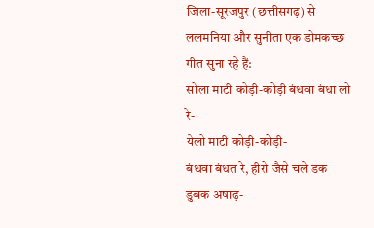जिला-सूरजपुर (छत्तीसगढ़) से ललमनिया और सुनीता एक डोमकच्छ गीत सुना रहे हैं:
सोला माटी कोड़ी-कोड़ी बंधवा बंधा लो रे-
येलो माटी कोड़ी-कोड़ी-
बंधवा बंधत रे, हीरो जैसे चले डक डुबक अषाढ़-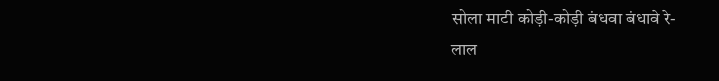सोला माटी कोड़ी-कोड़ी बंधवा बंधावे रे-
लाल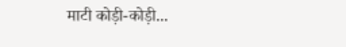माटी कोड़ी-कोड़ी...